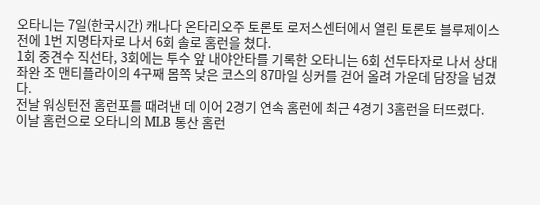오타니는 7일(한국시간) 캐나다 온타리오주 토론토 로저스센터에서 열린 토론토 블루제이스전에 1번 지명타자로 나서 6회 솔로 홈런을 쳤다.
1회 중견수 직선타, 3회에는 투수 앞 내야안타를 기록한 오타니는 6회 선두타자로 나서 상대 좌완 조 맨티플라이의 4구째 몸쪽 낮은 코스의 87마일 싱커를 걷어 올려 가운데 담장을 넘겼다.
전날 워싱턴전 홈런포를 때려낸 데 이어 2경기 연속 홈런에 최근 4경기 3홈런을 터뜨렸다.
이날 홈런으로 오타니의 MLB 통산 홈런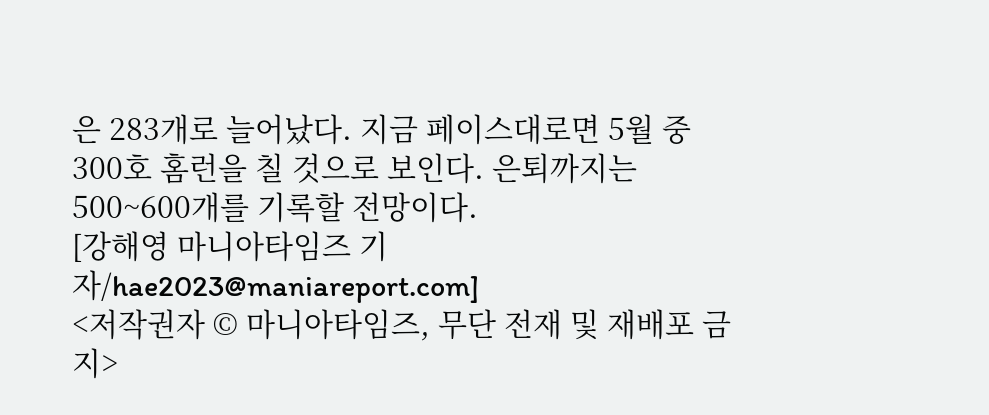은 283개로 늘어났다. 지금 페이스대로면 5월 중 300호 홈런을 칠 것으로 보인다. 은퇴까지는 500~600개를 기록할 전망이다.
[강해영 마니아타임즈 기자/hae2023@maniareport.com]
<저작권자 © 마니아타임즈, 무단 전재 및 재배포 금지>